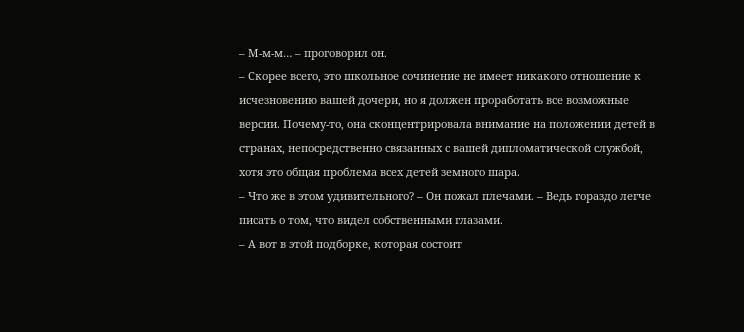– М-м-м… – проговорил он.
– Скорее всего, это школьное сочинение не имеет никакого отношение к исчезновению вашей дочери, но я должен проработать все возможные версии. Почему-то, она сконцентрировала внимание на положении детей в странах, непосредственно связанных с вашей дипломатической службой, хотя это общая проблема всех детей земного шара.
– Что же в этом удивительного? – Он пожал плечами. – Ведь гораздо легче писать о том, что видел собственными глазами.
– А вот в этой подборке, которая состоит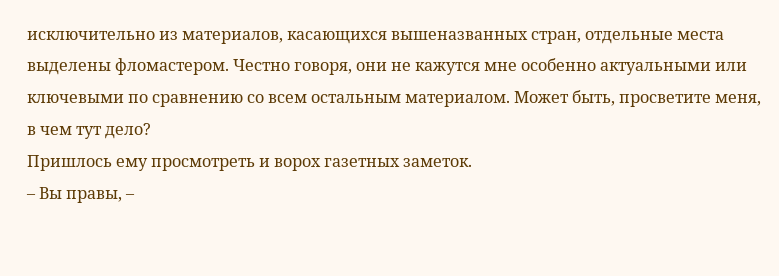исключительно из материалов, касающихся вышеназванных стран, отдельные места выделены фломастером. Честно говоря, они не кажутся мне особенно актуальными или ключевыми по сравнению со всем остальным материалом. Может быть, просветите меня, в чем тут дело?
Пришлось ему просмотреть и ворох газетных заметок.
– Вы правы, –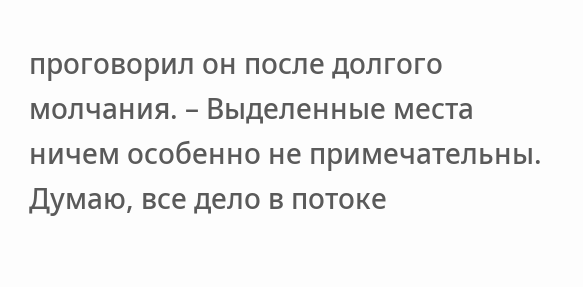проговорил он после долгого молчания. – Выделенные места ничем особенно не примечательны. Думаю, все дело в потоке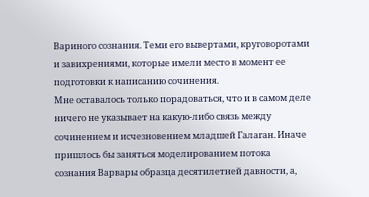Вариного сознания. Теми его вывертами, круговоротами и завихрениями, которые имели место в момент ее подготовки к написанию сочинения.
Мне оставалось только порадоваться, что и в самом деле ничего не указывает на какую-либо связь между сочинением и исчезновением младшей Галаган. Иначе пришлось бы заняться моделированием потока сознания Варвары образца десятилетней давности, а,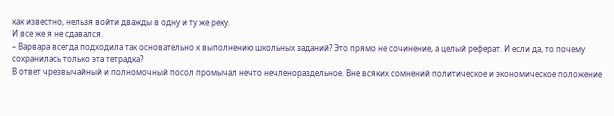как известно, нельзя войти дважды в одну и ту же реку.
И все же я не сдавался.
– Варвара всегда подходила так основательно к выполнению школьных заданий? Это прямо не сочинение, а целый реферат. И если да, то почему сохранилась только эта тетрадка?
В ответ чрезвычайный и полномочный посол промычал нечто нечленораздельное. Вне всяких сомнений политическое и экономическое положение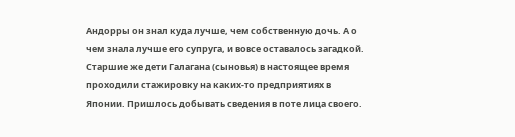Андорры он знал куда лучше, чем собственную дочь. А о чем знала лучше его супруга, и вовсе оставалось загадкой. Старшие же дети Галагана (сыновья) в настоящее время проходили стажировку на каких-то предприятиях в Японии. Пришлось добывать сведения в поте лица своего.